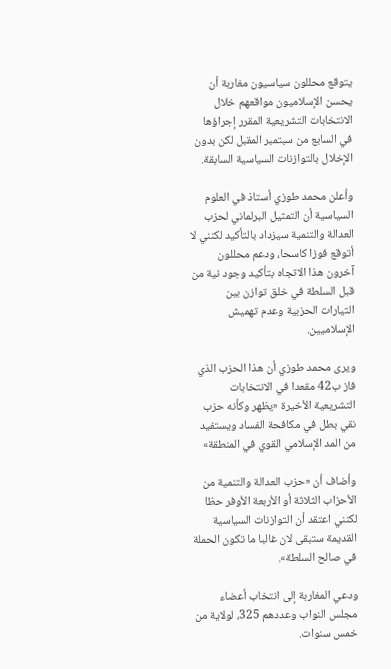يتوقع محللون سياسيون مغاربة أن يحسن الإسلاميون مواقعهم خلال الانتخابات التشريعية المقرر إجراؤها في السابع من سبتمبر المقبل لكن بدون الإخلال بالتوازنات السياسية السابقة.

وأعلن محمد طوزي أستاذ في العلوم السياسية أن التمثيل البرلماني لحزب العدالة والتنمية سيزداد بالتأكيد لكنني لا أتوقع فوزا كاسحا، ودعم محللون آخرون هذا الاتجاه بتأكيد وجود نية من قبل السلطة في خلق توازن بين التيارات الحزبية وعدم تهميش الإسلاميين.

ويرى محمد طوزي أن هذا الحزب الذي فاز ب42 مقعدا في الانتخابات التشريعية الأخيرة «يظهر وكأنه حزب نقي بطل في مكافحة الفساد ويستفيد من المد الإسلامي القوي في المنطقة»

وأضاف أن «حزب العدالة والتنمية من الأحزاب الثلاثة أو الأربعة الأوفر حظا لكنني اعتقد أن التوازنات السياسية القديمة ستبقى لان غالبا ما تكون الحملة في صالح السلطة».

ودعي المغاربة إلى انتخاب أعضاء مجلس النواب وعددهم 325، لولاية من خمس سنوات.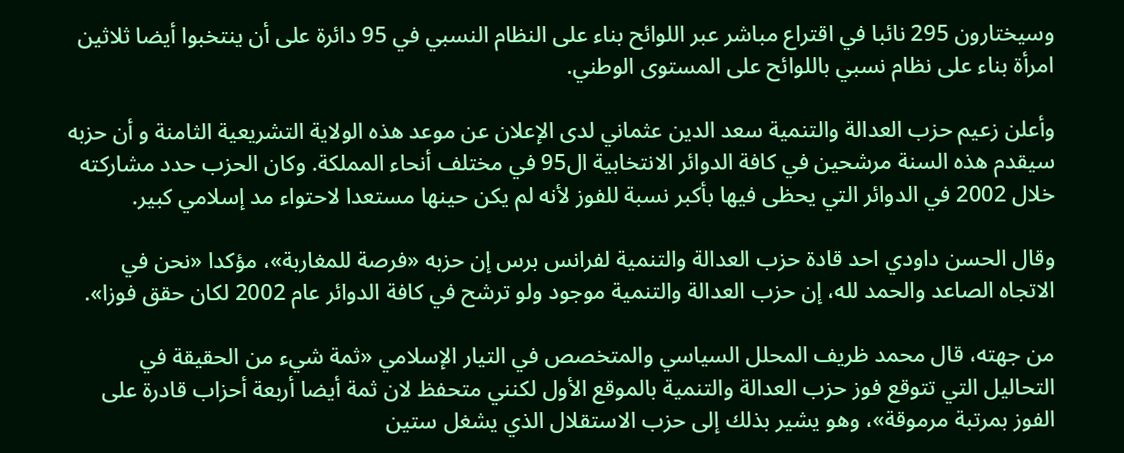وسيختارون 295 نائبا في اقتراع مباشر عبر اللوائح بناء على النظام النسبي في 95 دائرة على أن ينتخبوا أيضا ثلاثين امرأة بناء على نظام نسبي باللوائح على المستوى الوطني.

وأعلن زعيم حزب العدالة والتنمية سعد الدين عثماني لدى الإعلان عن موعد هذه الولاية التشريعية الثامنة و أن حزبه سيقدم هذه السنة مرشحين في كافة الدوائر الانتخابية ال95 في مختلف أنحاء المملكة. وكان الحزب حدد مشاركته خلال 2002 في الدوائر التي يحظى فيها بأكبر نسبة للفوز لأنه لم يكن حينها مستعدا لاحتواء مد إسلامي كبير.

وقال الحسن داودي احد قادة حزب العدالة والتنمية لفرانس برس إن حزبه «فرصة للمغاربة»، مؤكدا «نحن في الاتجاه الصاعد والحمد لله، إن حزب العدالة والتنمية موجود ولو ترشح في كافة الدوائر عام 2002 لكان حقق فوزا».

من جهته، قال محمد ظريف المحلل السياسي والمتخصص في التيار الإسلامي «ثمة شيء من الحقيقة في التحاليل التي تتوقع فوز حزب العدالة والتنمية بالموقع الأول لكنني متحفظ لان ثمة أيضا أربعة أحزاب قادرة على الفوز بمرتبة مرموقة»، وهو يشير بذلك إلى حزب الاستقلال الذي يشغل ستين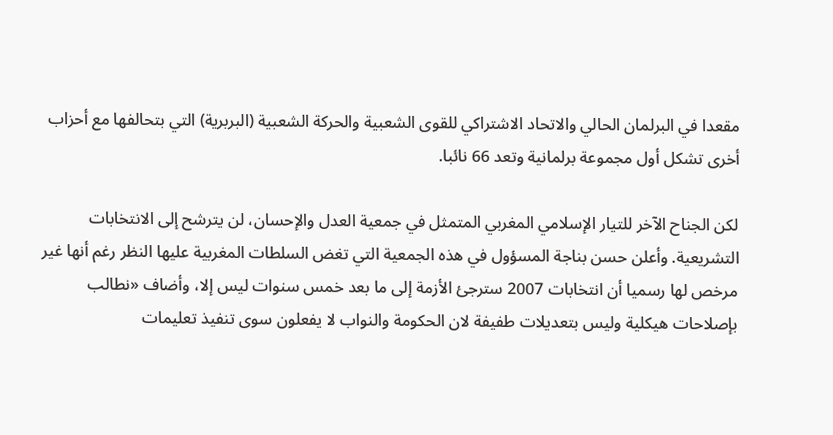مقعدا في البرلمان الحالي والاتحاد الاشتراكي للقوى الشعبية والحركة الشعبية (البربرية) التي بتحالفها مع أحزاب أخرى تشكل أول مجموعة برلمانية وتعد 66 نائبا.

لكن الجناح الآخر للتيار الإسلامي المغربي المتمثل في جمعية العدل والإحسان، لن يترشح إلى الانتخابات التشريعية. وأعلن حسن بناجة المسؤول في هذه الجمعية التي تغض السلطات المغربية عليها النظر رغم أنها غير مرخص لها رسميا أن انتخابات 2007 سترجئ الأزمة إلى ما بعد خمس سنوات ليس إلا، وأضاف «نطالب بإصلاحات هيكلية وليس بتعديلات طفيفة لان الحكومة والنواب لا يفعلون سوى تنفيذ تعليمات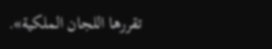تقررها اللجان الملكية».